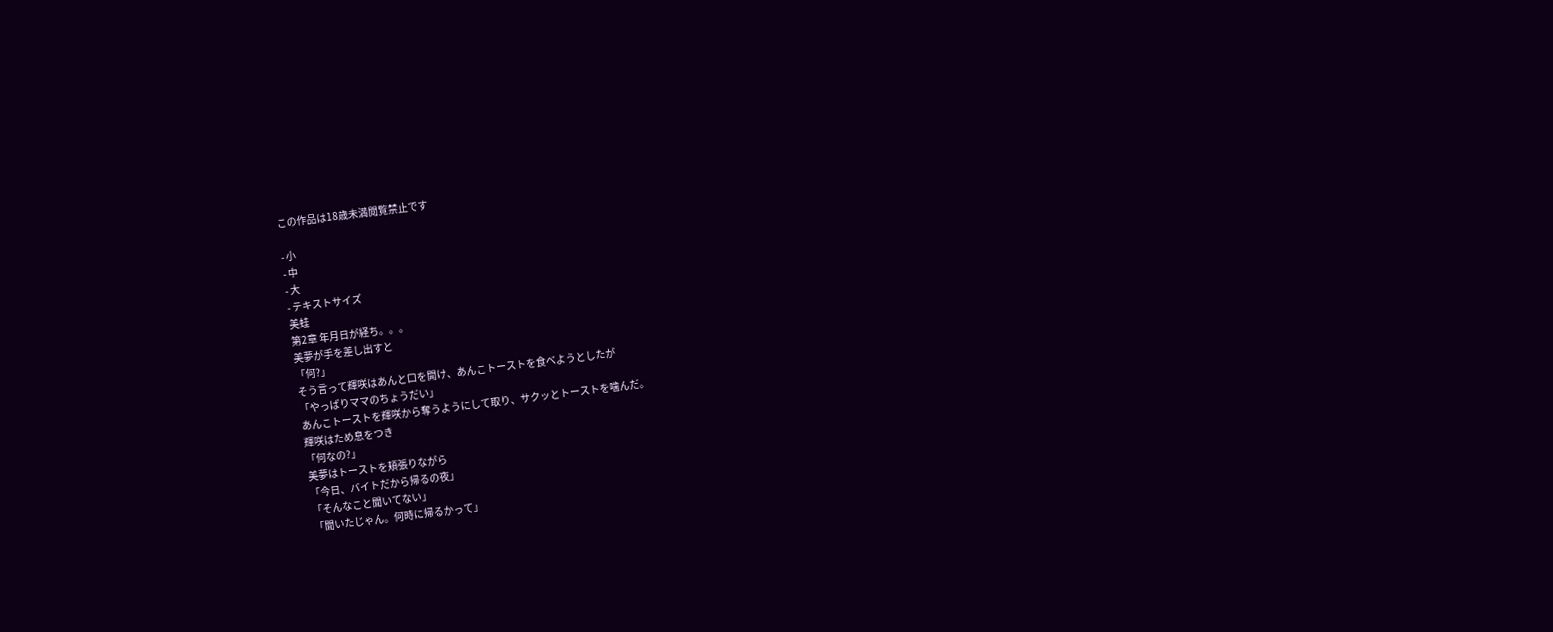この作品は18歳未満閲覧禁止です

- 小
- 中
- 大
- テキストサイズ
美蛙
第2章 年月日が経ち。。。
美夢が手を差し出すと
「何?」
そう言って輝咲はあんと口を開け、あんこトーストを食べようとしたが
「やっぱりママのちょうだい」
あんこトーストを輝咲から奪うようにして取り、サクッとトーストを噛んだ。
輝咲はため息をつき
「何なの?」
美夢はトーストを頬張りながら
「今日、バイトだから帰るの夜」
「そんなこと聞いてない」
「聞いたじゃん。何時に帰るかって」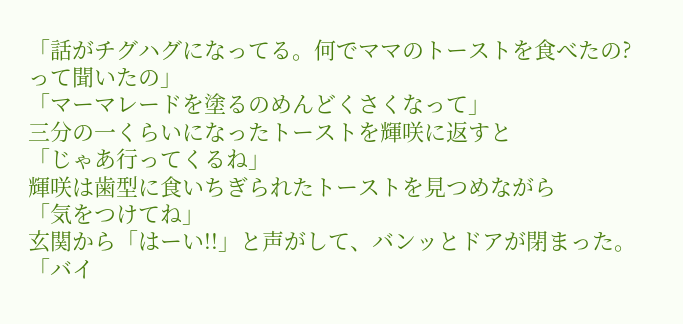「話がチグハグになってる。何でママのトーストを食べたの?って聞いたの」
「マーマレードを塗るのめんどくさくなって」
三分の一くらいになったトーストを輝咲に返すと
「じゃあ行ってくるね」
輝咲は歯型に食いちぎられたトーストを見つめながら
「気をつけてね」
玄関から「はーい!!」と声がして、バンッとドアが閉まった。
「バイ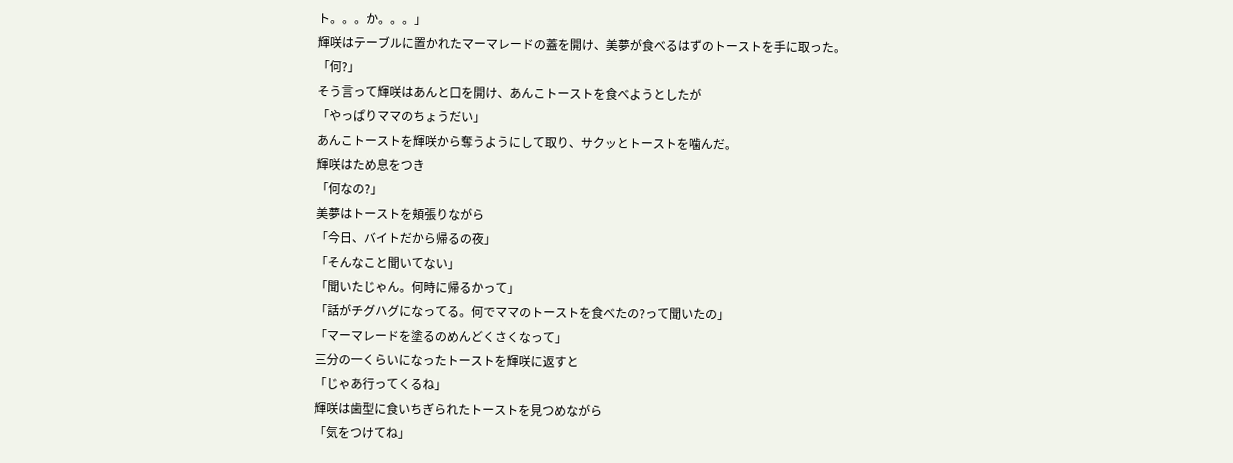ト。。。か。。。」
輝咲はテーブルに置かれたマーマレードの蓋を開け、美夢が食べるはずのトーストを手に取った。
「何?」
そう言って輝咲はあんと口を開け、あんこトーストを食べようとしたが
「やっぱりママのちょうだい」
あんこトーストを輝咲から奪うようにして取り、サクッとトーストを噛んだ。
輝咲はため息をつき
「何なの?」
美夢はトーストを頬張りながら
「今日、バイトだから帰るの夜」
「そんなこと聞いてない」
「聞いたじゃん。何時に帰るかって」
「話がチグハグになってる。何でママのトーストを食べたの?って聞いたの」
「マーマレードを塗るのめんどくさくなって」
三分の一くらいになったトーストを輝咲に返すと
「じゃあ行ってくるね」
輝咲は歯型に食いちぎられたトーストを見つめながら
「気をつけてね」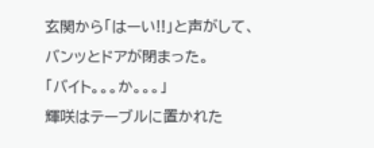玄関から「はーい!!」と声がして、バンッとドアが閉まった。
「バイト。。。か。。。」
輝咲はテーブルに置かれた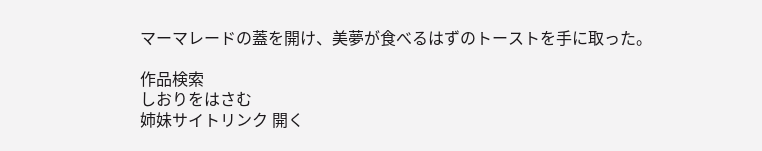マーマレードの蓋を開け、美夢が食べるはずのトーストを手に取った。

作品検索
しおりをはさむ
姉妹サイトリンク 開く